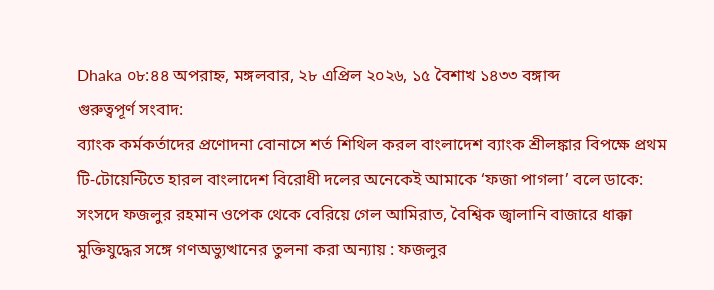Dhaka ০৮:৪৪ অপরাহ্ন, মঙ্গলবার, ২৮ এপ্রিল ২০২৬, ১৫ বৈশাখ ১৪৩৩ বঙ্গাব্দ
গুরুত্বপূর্ণ সংবাদ:
ব্যাংক কর্মকর্তাদের প্রণোদনা বোনাসে শর্ত শিথিল করল বাংলাদেশ ব্যাংক শ্রীলঙ্কার বিপক্ষে প্রথম টি-টোয়েন্টিতে হারল বাংলাদেশ বিরোধী দলের অনেকেই আমাকে ‘ফজা পাগলা’ বলে ডাকে: সংসদে ফজলুর রহমান ওপেক থেকে বেরিয়ে গেল আমিরাত, বৈশ্বিক জ্বালানি বাজারে ধাক্কা মুক্তিযুদ্ধের সঙ্গে গণঅভ্যুত্থানের তুলনা করা অন্যায় : ফজলুর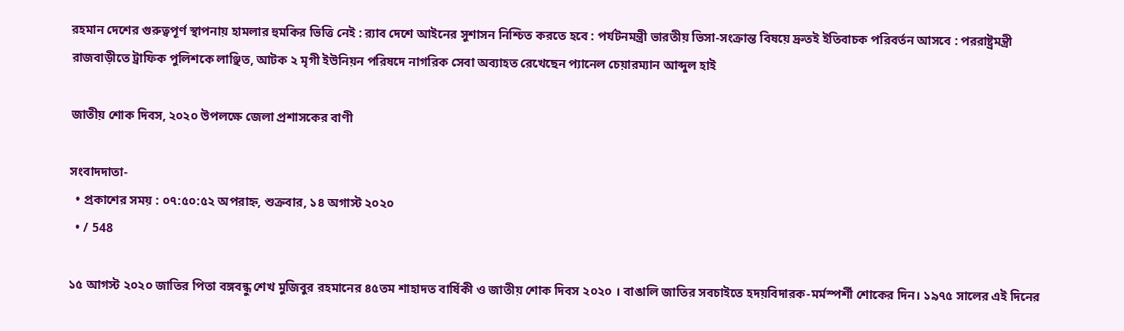রহমান দেশের গুরুত্বপূর্ণ স্থাপনায় হামলার হুমকির ভিত্তি নেই : র‍্যাব দেশে আইনের সুশাসন নিশ্চিত করতে হবে : পর্যটনমন্ত্রী ভারতীয় ভিসা-সংক্রান্ত বিষয়ে দ্রুতই ইতিবাচক পরিবর্তন আসবে : পররাষ্ট্রমন্ত্রী রাজবাড়ীতে ট্রাফিক পুলিশকে লাঞ্ছিত, আটক ২ মৃগী ইউনিয়ন পরিষদে নাগরিক সেবা অব্যাহত রেখেছেন প্যানেল চেয়ারম্যান আব্দুল হাই

জাতীয় শোক দিবস, ২০২০ উপলক্ষে জেলা প্রশাসকের বাণী

সংবাদদাতা-
  • প্রকাশের সময় : ০৭:৫০:৫২ অপরাহ্ন, শুক্রবার, ১৪ অগাস্ট ২০২০
  • / 548

১৫ আগস্ট ২০২০ জাতির পিতা বঙ্গবন্ধু শেখ মুজিবুর রহমানের ৪৫তম শাহাদত বার্ষিকী ও জাতীয় শোক দিবস ২০২০ । বাঙালি জাতির সবচাইতে হদয়বিদারক-মর্মস্পর্শী শোকের দিন। ১৯৭৫ সালের এই দিনের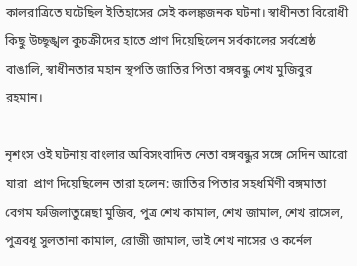কালরাত্রিতে ঘটেছিল ইতিহাসের সেই কলঙ্কজনক ঘটনা। স্বাধীনতা বিরোধী কিছু উচ্ছৃঙ্খল কুচক্রীদের হাতে প্রাণ দিয়েছিলেন সর্বকালের সর্বশ্রেষ্ঠ বাঙালি, স্বাধীনতার মহান স্থপতি জাতির পিতা বঙ্গবন্ধু শেখ মুজিবুর রহমান।

নৃশংস ওই ঘটনায় বাংলার অবিসংবাদিত নেতা বঙ্গবন্ধুর সঙ্গে সেদিন আরো যারা  প্রাণ দিয়েছিলেন তারা হলেন: জাতির পিতার সহধর্মিণী বঙ্গমাতা বেগম ফজিলাতুন্নেছা মুজিব, পুত্র শেখ কামাল, শেখ জামাল, শেখ রাসেল, পুত্রবধূ সুলতানা কামাল, রোজী জামাল, ভাই শেখ নাসের ও কর্নেল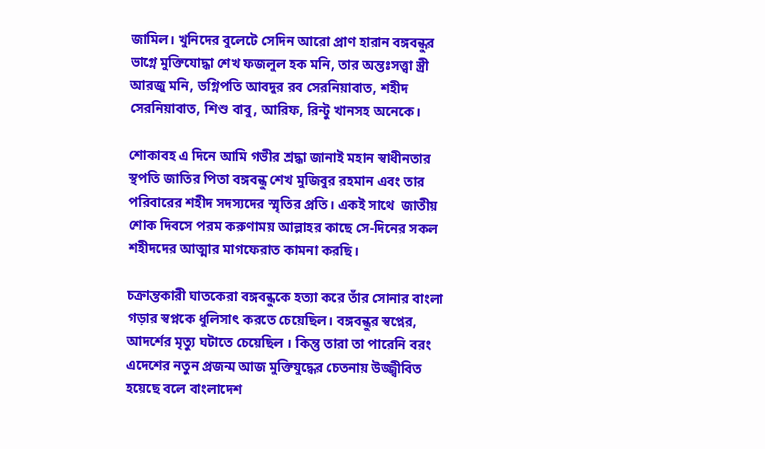জামিল। খুনিদের বুলেটে সেদিন আরো প্রাণ হারান বঙ্গবন্ধুর ভাগ্নে মুক্তিযোদ্ধা শেখ ফজলুল হক মনি, তার অন্তঃসত্ত্বা স্ত্রী আরজু মনি, ভগ্নিপতি আবদুর রব সেরনিয়াবাত, শহীদ সেরনিয়াবাত, শিশু বাবু, আরিফ, রিন্টু খানসহ অনেকে।

শোকাবহ এ দিনে আমি গভীর শ্রদ্ধা জানাই মহান স্বাধীনতার স্থপতি জাতির পিতা বঙ্গবন্ধু শেখ মুজিবুর রহমান এবং তার পরিবারের শহীদ সদস্যদের স্মৃতির প্রতি। একই সাথে  জাতীয় শোক দিবসে পরম করুণাময় আল্লাহর কাছে সে-দিনের সকল শহীদদের আত্মার মাগফেরাত কামনা করছি।

চক্রান্তকারী ঘাতকেরা বঙ্গবন্ধুকে হত্যা করে তাঁর সোনার বাংলা গড়ার স্বপ্নকে ধুলিসাৎ করতে চেয়েছিল। বঙ্গবন্ধুর স্বপ্নের, আদর্শের মৃত্যু ঘটাতে চেয়েছিল । কিন্তু তারা তা পারেনি বরং এদেশের নতুন প্রজন্ম আজ মুক্তিযুদ্ধের চেতনায় উজ্জ্বীবিত হয়েছে বলে বাংলাদেশ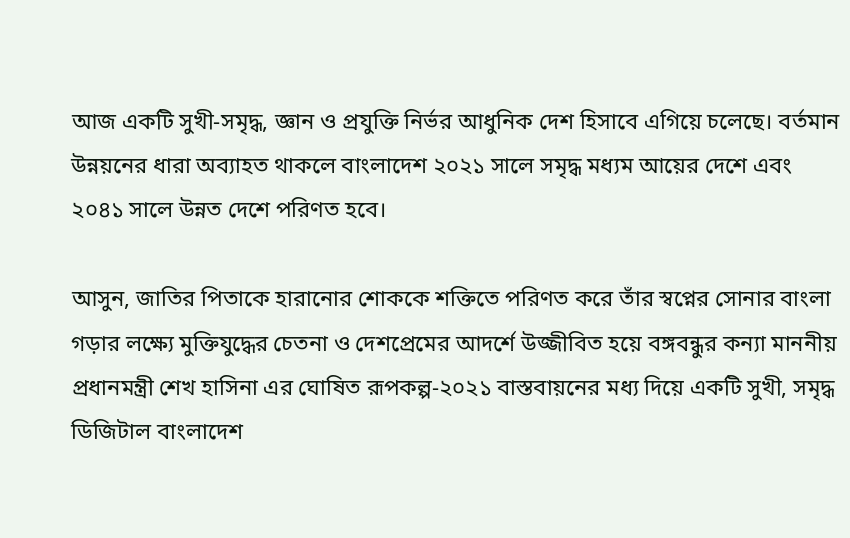আজ একটি সুখী-সমৃদ্ধ, জ্ঞান ও প্রযুক্তি নির্ভর আধুনিক দেশ হিসাবে এগিয়ে চলেছে। বর্তমান উন্নয়নের ধারা অব্যাহত থাকলে বাংলাদেশ ২০২১ সালে সমৃদ্ধ মধ্যম আয়ের দেশে এবং ২০৪১ সালে উন্নত দেশে পরিণত হবে।

আসুন, জাতির পিতাকে হারানোর শোককে শক্তিতে পরিণত করে তাঁর স্বপ্নের সোনার বাংলা গড়ার লক্ষ্যে মুক্তিযুদ্ধের চেতনা ও দেশপ্রেমের আদর্শে উজ্জীবিত হয়ে বঙ্গবন্ধুর কন্যা মাননীয় প্রধানমন্ত্রী শেখ হাসিনা এর ঘোষিত রূপকল্প-২০২১ বাস্তবায়নের মধ্য দিয়ে একটি সুখী, সমৃদ্ধ ডিজিটাল বাংলাদেশ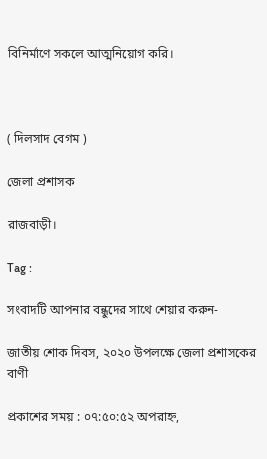বিনির্মাণে সকলে আত্মনিয়োগ করি।



( দিলসাদ বেগম )

জেলা প্রশাসক

রাজবাড়ী।

Tag :

সংবাদটি আপনার বন্ধুদের সাথে শেয়ার করুন-

জাতীয় শোক দিবস, ২০২০ উপলক্ষে জেলা প্রশাসকের বাণী

প্রকাশের সময় : ০৭:৫০:৫২ অপরাহ্ন,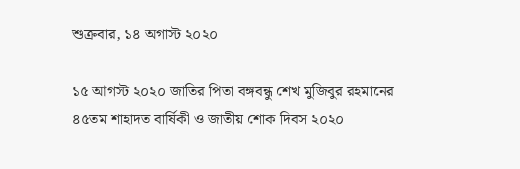শুক্রবার, ১৪ অগাস্ট ২০২০

১৫ আগস্ট ২০২০ জাতির পিতা বঙ্গবন্ধু শেখ মুজিবুর রহমানের ৪৫তম শাহাদত বার্ষিকী ও জাতীয় শোক দিবস ২০২০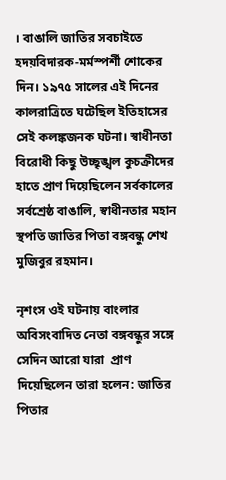। বাঙালি জাতির সবচাইতে হদয়বিদারক-মর্মস্পর্শী শোকের দিন। ১৯৭৫ সালের এই দিনের কালরাত্রিতে ঘটেছিল ইতিহাসের সেই কলঙ্কজনক ঘটনা। স্বাধীনতা বিরোধী কিছু উচ্ছৃঙ্খল কুচক্রীদের হাতে প্রাণ দিয়েছিলেন সর্বকালের সর্বশ্রেষ্ঠ বাঙালি, স্বাধীনতার মহান স্থপতি জাতির পিতা বঙ্গবন্ধু শেখ মুজিবুর রহমান।

নৃশংস ওই ঘটনায় বাংলার অবিসংবাদিত নেতা বঙ্গবন্ধুর সঙ্গে সেদিন আরো যারা  প্রাণ দিয়েছিলেন তারা হলেন: জাতির পিতার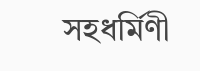সহধর্মিণী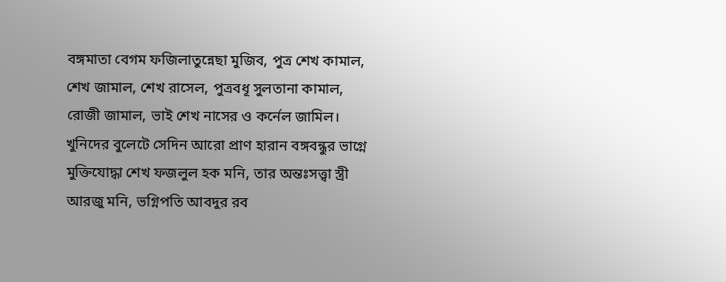বঙ্গমাতা বেগম ফজিলাতুন্নেছা মুজিব, পুত্র শেখ কামাল, শেখ জামাল, শেখ রাসেল, পুত্রবধূ সুলতানা কামাল, রোজী জামাল, ভাই শেখ নাসের ও কর্নেল জামিল। খুনিদের বুলেটে সেদিন আরো প্রাণ হারান বঙ্গবন্ধুর ভাগ্নে মুক্তিযোদ্ধা শেখ ফজলুল হক মনি, তার অন্তঃসত্ত্বা স্ত্রী আরজু মনি, ভগ্নিপতি আবদুর রব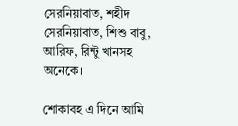সেরনিয়াবাত, শহীদ সেরনিয়াবাত, শিশু বাবু, আরিফ, রিন্টু খানসহ অনেকে।

শোকাবহ এ দিনে আমি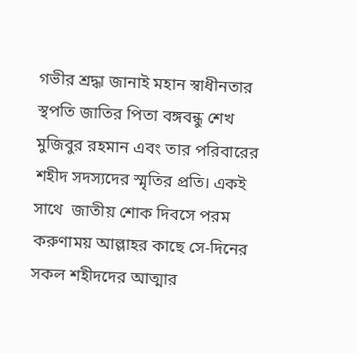গভীর শ্রদ্ধা জানাই মহান স্বাধীনতার স্থপতি জাতির পিতা বঙ্গবন্ধু শেখ মুজিবুর রহমান এবং তার পরিবারের শহীদ সদস্যদের স্মৃতির প্রতি। একই সাথে  জাতীয় শোক দিবসে পরম করুণাময় আল্লাহর কাছে সে-দিনের সকল শহীদদের আত্মার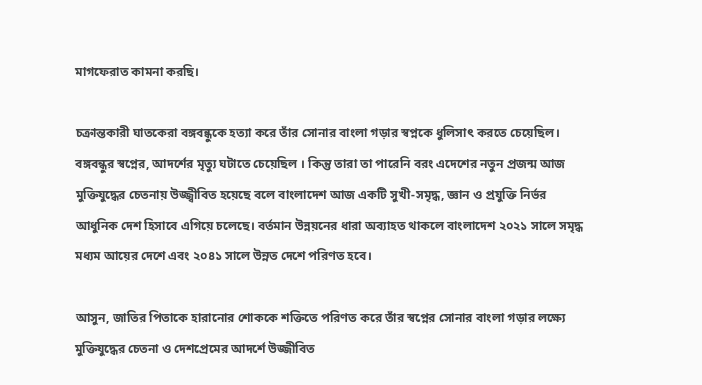মাগফেরাত কামনা করছি।

চক্রান্তকারী ঘাতকেরা বঙ্গবন্ধুকে হত্যা করে তাঁর সোনার বাংলা গড়ার স্বপ্নকে ধুলিসাৎ করতে চেয়েছিল। বঙ্গবন্ধুর স্বপ্নের, আদর্শের মৃত্যু ঘটাতে চেয়েছিল । কিন্তু তারা তা পারেনি বরং এদেশের নতুন প্রজন্ম আজ মুক্তিযুদ্ধের চেতনায় উজ্জ্বীবিত হয়েছে বলে বাংলাদেশ আজ একটি সুখী-সমৃদ্ধ, জ্ঞান ও প্রযুক্তি নির্ভর আধুনিক দেশ হিসাবে এগিয়ে চলেছে। বর্তমান উন্নয়নের ধারা অব্যাহত থাকলে বাংলাদেশ ২০২১ সালে সমৃদ্ধ মধ্যম আয়ের দেশে এবং ২০৪১ সালে উন্নত দেশে পরিণত হবে।

আসুন, জাতির পিতাকে হারানোর শোককে শক্তিতে পরিণত করে তাঁর স্বপ্নের সোনার বাংলা গড়ার লক্ষ্যে মুক্তিযুদ্ধের চেতনা ও দেশপ্রেমের আদর্শে উজ্জীবিত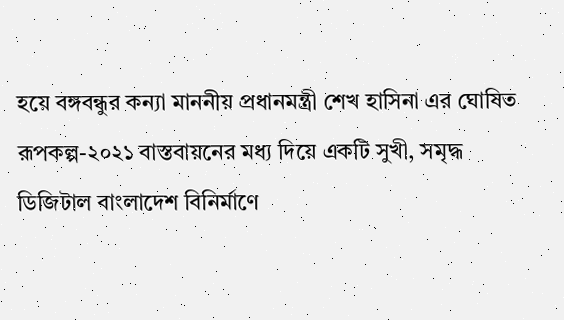হয়ে বঙ্গবন্ধুর কন্যা মাননীয় প্রধানমন্ত্রী শেখ হাসিনা এর ঘোষিত রূপকল্প-২০২১ বাস্তবায়নের মধ্য দিয়ে একটি সুখী, সমৃদ্ধ ডিজিটাল বাংলাদেশ বিনির্মাণে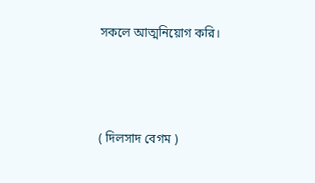সকলে আত্মনিয়োগ করি।



( দিলসাদ বেগম )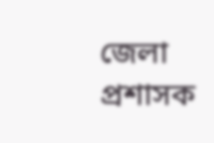জেলা প্রশাসক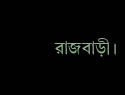রাজবাড়ী।